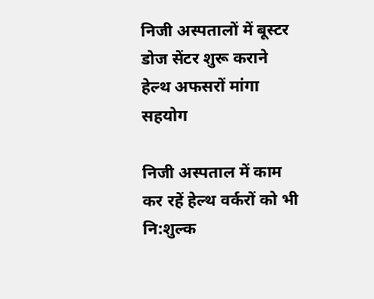निजी अस्पतालों में बूस्टर डोज सेंटर शुरू कराने हेल्थ अफसरों मांगा सहयोग

निजी अस्पताल में काम कर रहें हेल्थ वर्करों को भी नि:शुल्क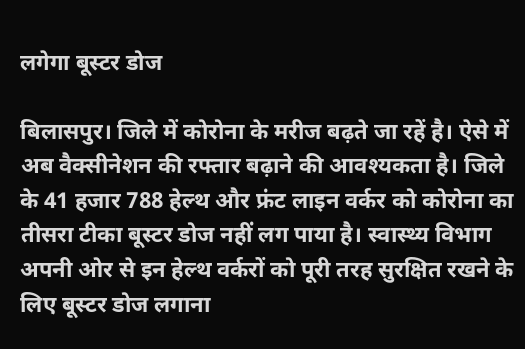लगेगा बूस्टर डोज

बिलासपुर। जिले में कोरोना के मरीज बढ़ते जा रहें है। ऐसे में अब वैक्सीनेशन की रफ्तार बढ़ाने की आवश्यकता है। जिले के 41 हजार 788 हेल्थ और फ्रंट लाइन वर्कर को कोरोना का तीसरा टीका बूस्टर डोज नहीं लग पाया है। स्वास्थ्य विभाग अपनी ओर से इन हेल्थ वर्करों को पूरी तरह सुरक्षित रखने के लिए बूस्टर डोज लगाना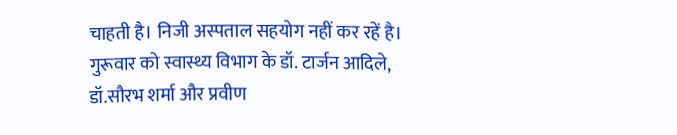चाहती है। निजी अस्पताल सहयोग नहीं कर रहें है। गुरूवार को स्वास्थ्य विभाग के डॉ. टार्जन आदिले, डॉ.सौरभ शर्मा और प्रवीण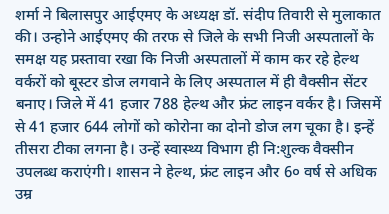शर्मा ने बिलासपुर आईएमए के अध्यक्ष डॉ. संदीप तिवारी से मुलाकात की। उन्होने आईएमए की तरफ से जिले के सभी निजी अस्पतालों के समक्ष यह प्रस्तावा रखा कि निजी अस्पतालों में काम कर रहे हेल्थ वर्करों को बूस्टर डोज लगवाने के लिए अस्पताल में ही वैक्सीन सेंटर बनाए। जिले में 41 हजार 788 हेल्थ और फ्रंट लाइन वर्कर है। जिसमें से 41 हजार 644 लोगों को कोरोना का दोनो डोज लग चूका है। इन्हें तीसरा टीका लगना है। उन्हें स्वास्थ्य विभाग ही नि:शुल्क वैक्सीन उपलब्ध कराएंगी। शासन ने हेल्थ, फ्रंट लाइन और 6० वर्ष से अधिक उम्र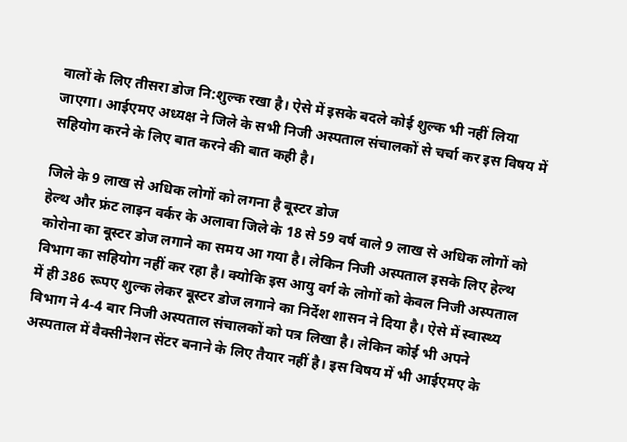वालों के लिए तीसरा डोज नि:शुल्क रखा है। ऐसे में इसके बदले कोई शुल्क भी नहीं लिया जाएगा। आईएमए अध्यक्ष ने जिले के सभी निजी अस्पताल संचालकों से चर्चा कर इस विषय में सहियोग करने के लिए बात करने की बात कही है।

जिले के 9 लाख से अधिक लोगों को लगना है बूस्टर डोज
हेल्थ और फ्रंट लाइन वर्कर के अलावा जिले के 18 से 59 वर्ष वाले 9 लाख से अधिक लोगों को कोरोना का बूस्टर डोज लगाने का समय आ गया है। लेकिन निजी अस्पताल इसके लिए हेल्थ विभाग का सहियोग नहीं कर रहा है। क्योकि इस आयु वर्ग के लोगों को केवल निजी अस्पताल में ही 386 रूपए शुल्क लेकर बूस्टर डोज लगाने का निर्देश शासन ने दिया है। ऐसे में स्वास्थ्य विभाग ने 4-4 बार निजी अस्पताल संचालकों को पत्र लिखा है। लेकिन कोई भी अपने अस्पताल में वैक्सीनेशन सेंटर बनाने के लिए तैयार नहीं है। इस विषय में भी आईएमए के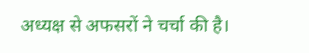अध्यक्ष से अफसरों ने चर्चा की है।